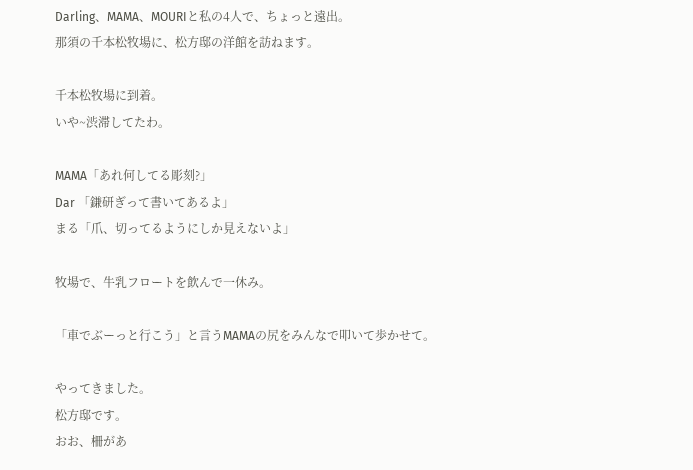Darling、MAMA、MOURIと私の4人で、ちょっと遠出。
那須の千本松牧場に、松方邸の洋館を訪ねます。

千本松牧場に到着。
いや~渋滞してたわ。

MAMA「あれ何してる彫刻?」
Dar 「鎌研ぎって書いてあるよ」
まる「爪、切ってるようにしか見えないよ」

牧場で、牛乳フロートを飲んで一休み。

「車でぶーっと行こう」と言うMAMAの尻をみんなで叩いて歩かせて。

やってきました。
松方邸です。
おお、柵があ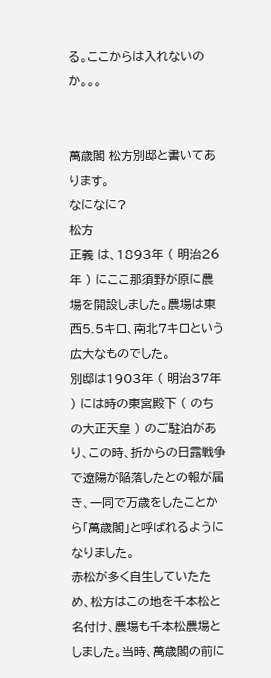る。ここからは入れないのか。。。


萬歳閣 松方別邸と書いてあります。
なになに?
松方
正義 は、1893年 ( 明治26年 ) にここ那須野が原に農場を開設しました。農場は東西5.5キロ、南北7キロという広大なものでした。
別邸は1903年 ( 明治37年 ) には時の東宮殿下 ( のちの大正天皇 ) のご駐泊があり、この時、折からの日露戦争で遼陽が陥落したとの報が届き、一同で万歳をしたことから「萬歳閣」と呼ばれるようになりました。
赤松が多く自生していたため、松方はこの地を千本松と名付け、農場も千本松農場としました。当時、萬歳閣の前に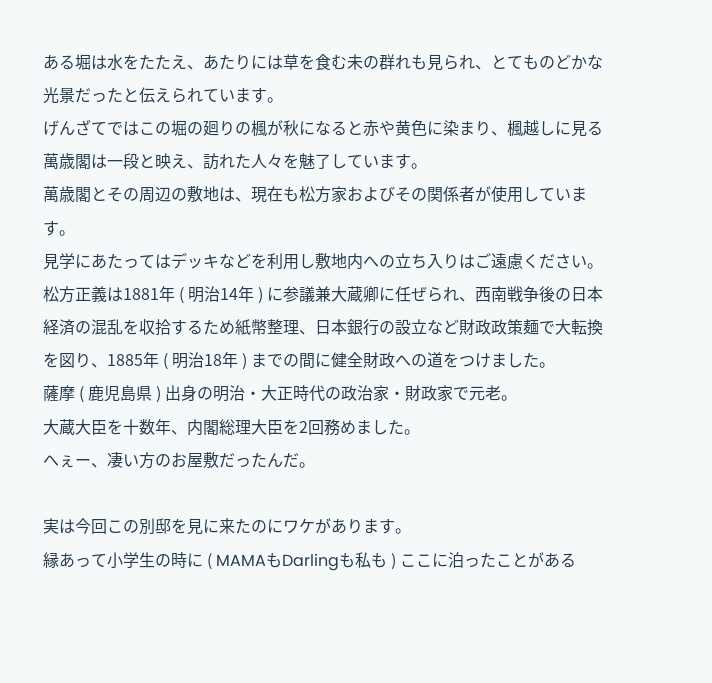ある堀は水をたたえ、あたりには草を食む未の群れも見られ、とてものどかな光景だったと伝えられています。
げんざてではこの堀の廻りの楓が秋になると赤や黄色に染まり、楓越しに見る萬歳閣は一段と映え、訪れた人々を魅了しています。
萬歳閣とその周辺の敷地は、現在も松方家およびその関係者が使用しています。
見学にあたってはデッキなどを利用し敷地内への立ち入りはご遠慮ください。
松方正義は1881年 ( 明治14年 ) に参議兼大蔵卿に任ぜられ、西南戦争後の日本経済の混乱を収拾するため紙幣整理、日本銀行の設立など財政政策麺で大転換を図り、1885年 ( 明治18年 ) までの間に健全財政への道をつけました。
薩摩 ( 鹿児島県 ) 出身の明治・大正時代の政治家・財政家で元老。
大蔵大臣を十数年、内閣総理大臣を2回務めました。
へぇー、凄い方のお屋敷だったんだ。

実は今回この別邸を見に来たのにワケがあります。
縁あって小学生の時に ( MAMAもDarlingも私も ) ここに泊ったことがある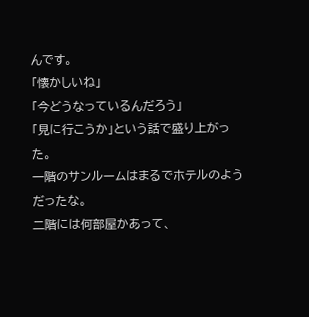んです。
「懐かしいね」
「今どうなっているんだろう」
「見に行こうか」という話で盛り上がった。
一階のサンルームはまるでホテルのようだったな。
二階には何部屋かあって、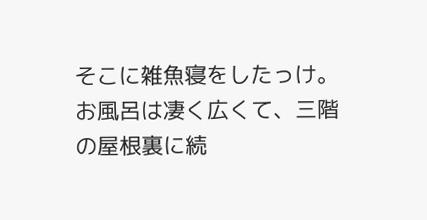そこに雑魚寝をしたっけ。
お風呂は凄く広くて、三階の屋根裏に続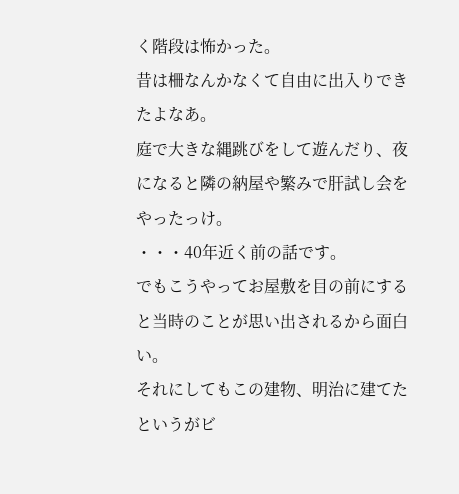く階段は怖かった。
昔は柵なんかなくて自由に出入りできたよなあ。
庭で大きな縄跳びをして遊んだり、夜になると隣の納屋や繁みで肝試し会をやったっけ。
・・・40年近く前の話です。
でもこうやってお屋敷を目の前にすると当時のことが思い出されるから面白い。
それにしてもこの建物、明治に建てたというがビ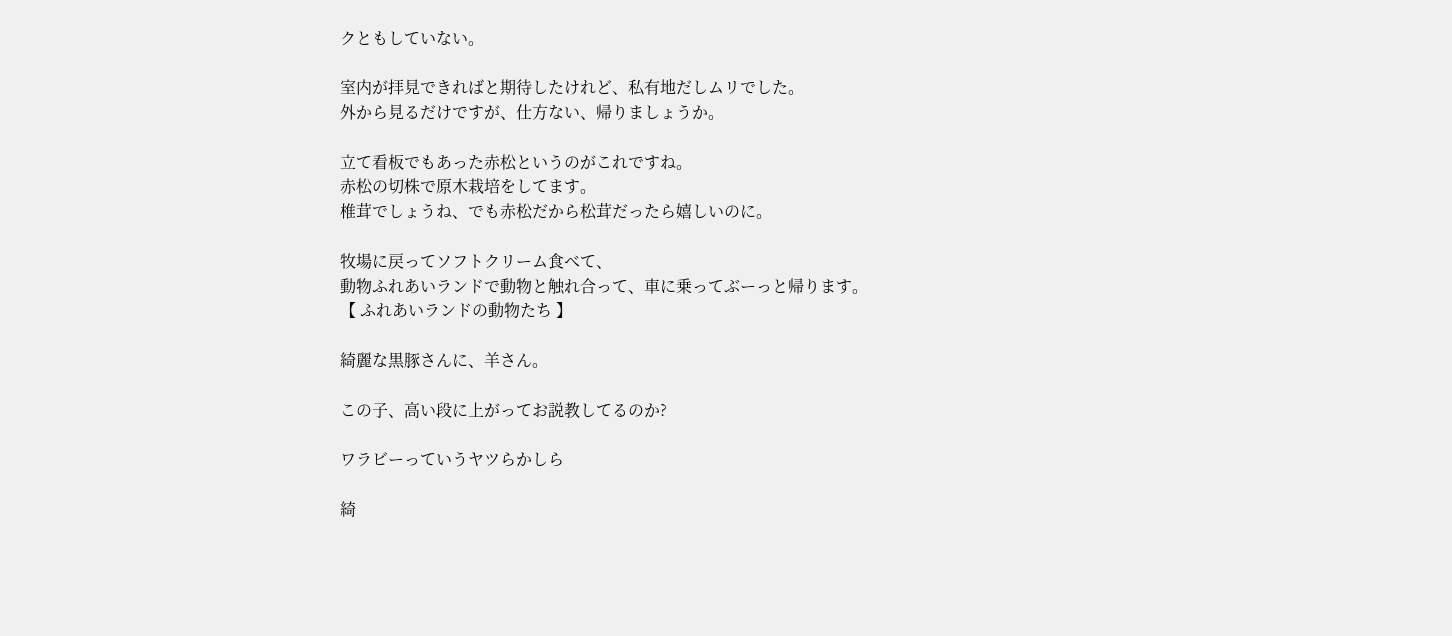クともしていない。

室内が拝見できればと期待したけれど、私有地だしムリでした。
外から見るだけですが、仕方ない、帰りましょうか。

立て看板でもあった赤松というのがこれですね。
赤松の切株で原木栽培をしてます。
椎茸でしょうね、でも赤松だから松茸だったら嬉しいのに。

牧場に戻ってソフトクリーム食べて、
動物ふれあいランドで動物と触れ合って、車に乗ってぶーっと帰ります。
【 ふれあいランドの動物たち 】

綺麗な黒豚さんに、羊さん。

この子、高い段に上がってお説教してるのか?

ワラビーっていうヤツらかしら

綺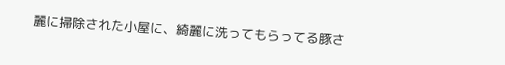麗に掃除された小屋に、綺麗に洗ってもらってる豚さ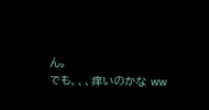ん。
でも、、、痒いのかな ww